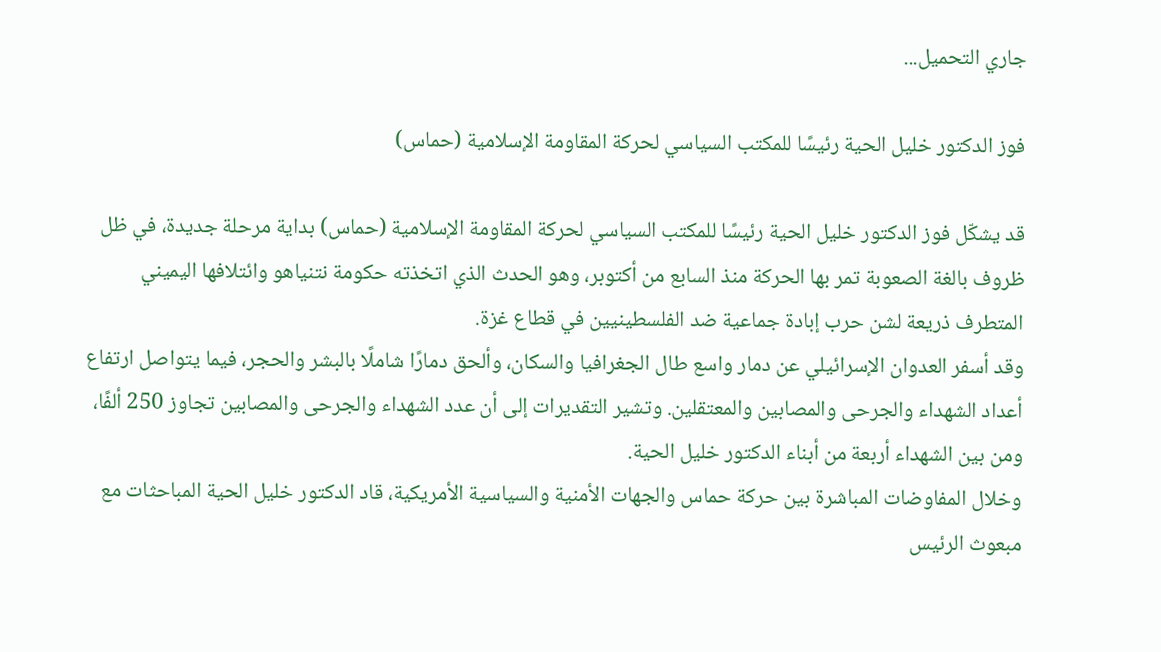جاري التحميل...

فوز الدكتور خليل الحية رئيسًا للمكتب السياسي لحركة المقاومة الإسلامية (حماس)

قد يشكّل فوز الدكتور خليل الحية رئيسًا للمكتب السياسي لحركة المقاومة الإسلامية (حماس) بداية مرحلة جديدة، في ظل ظروف بالغة الصعوبة تمر بها الحركة منذ السابع من أكتوبر، وهو الحدث الذي اتخذته حكومة نتنياهو وائتلافها اليميني المتطرف ذريعة لشن حرب إبادة جماعية ضد الفلسطينيين في قطاع غزة.
وقد أسفر العدوان الإسرائيلي عن دمار واسع طال الجغرافيا والسكان، وألحق دمارًا شاملًا بالبشر والحجر، فيما يتواصل ارتفاع أعداد الشهداء والجرحى والمصابين والمعتقلين. وتشير التقديرات إلى أن عدد الشهداء والجرحى والمصابين تجاوز 250 ألفًا، ومن بين الشهداء أربعة من أبناء الدكتور خليل الحية.
وخلال المفاوضات المباشرة بين حركة حماس والجهات الأمنية والسياسية الأمريكية، قاد الدكتور خليل الحية المباحثات مع مبعوث الرئيس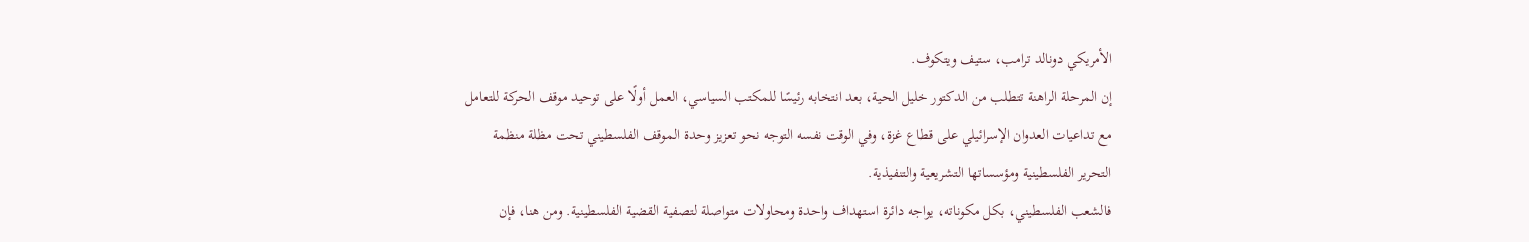الأمريكي دونالد ترامب، ستيف ويتكوف.
إن المرحلة الراهنة تتطلب من الدكتور خليل الحية، بعد انتخابه رئيسًا للمكتب السياسي، العمل أولًا على توحيد موقف الحركة للتعامل مع تداعيات العدوان الإسرائيلي على قطاع غزة، وفي الوقت نفسه التوجه نحو تعزيز وحدة الموقف الفلسطيني تحت مظلة منظمة التحرير الفلسطينية ومؤسساتها التشريعية والتنفيذية.
فالشعب الفلسطيني، بكل مكوناته، يواجه دائرة استهداف واحدة ومحاولات متواصلة لتصفية القضية الفلسطينية. ومن هنا، فإن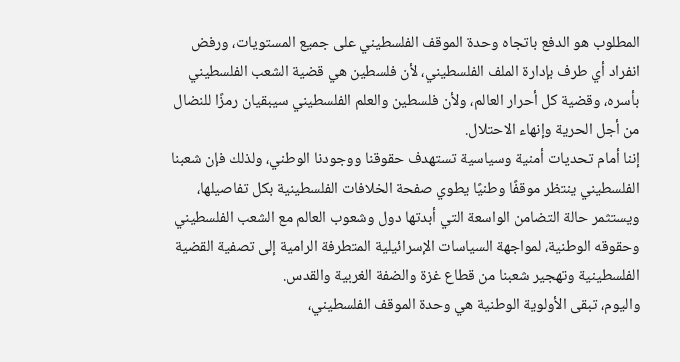المطلوب هو الدفع باتجاه وحدة الموقف الفلسطيني على جميع المستويات، ورفض انفراد أي طرف بإدارة الملف الفلسطيني، لأن فلسطين هي قضية الشعب الفلسطيني بأسره، وقضية كل أحرار العالم، ولأن فلسطين والعلم الفلسطيني سيبقيان رمزًا للنضال من أجل الحرية وإنهاء الاحتلال.
إننا أمام تحديات أمنية وسياسية تستهدف حقوقنا ووجودنا الوطني، ولذلك فإن شعبنا الفلسطيني ينتظر موقفًا وطنيًا يطوي صفحة الخلافات الفلسطينية بكل تفاصيلها، ويستثمر حالة التضامن الواسعة التي أبدتها دول وشعوب العالم مع الشعب الفلسطيني وحقوقه الوطنية، لمواجهة السياسات الإسرائيلية المتطرفة الرامية إلى تصفية القضية الفلسطينية وتهجير شعبنا من قطاع غزة والضفة الغربية والقدس.
واليوم، تبقى الأولوية الوطنية هي وحدة الموقف الفلسطيني،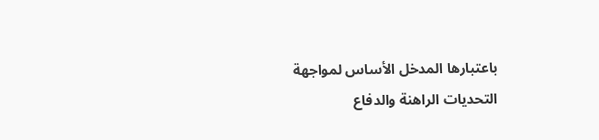باعتبارها المدخل الأساس لمواجهة التحديات الراهنة والدفاع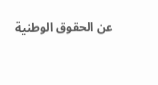عن الحقوق الوطنية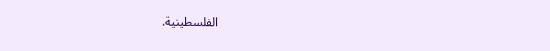الفلسطينية.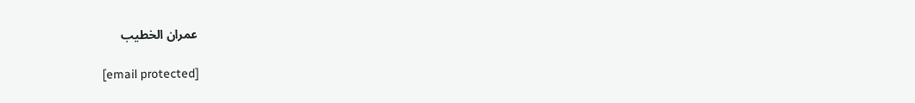عمران الخطيب

[email protected]